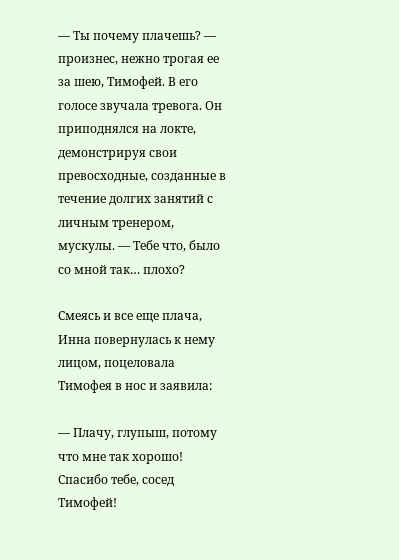— Ты почему плачешь? — произнес, нежно трогая ее за шею, Тимофей. В его голосе звучала тревога. Он приподнялся на локте, демонстрируя свои превосходные, созданные в течение долгих занятий с личным тренером, мускулы. — Тебе что, было со мной так… плохо?

Смеясь и все еще плача, Инна повернулась к нему лицом, поцеловала Тимофея в нос и заявила:

— Плачу, глупыш, потому что мне так хорошо! Спасибо тебе, сосед Тимофей!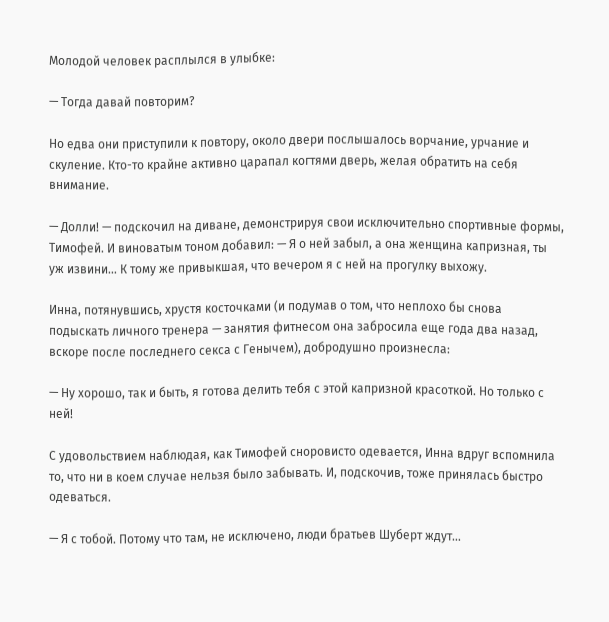Молодой человек расплылся в улыбке:

— Тогда давай повторим?

Но едва они приступили к повтору, около двери послышалось ворчание, урчание и скуление. Кто-то крайне активно царапал когтями дверь, желая обратить на себя внимание.

— Долли! — подскочил на диване, демонстрируя свои исключительно спортивные формы, Тимофей. И виноватым тоном добавил: — Я о ней забыл, а она женщина капризная, ты уж извини… К тому же привыкшая, что вечером я с ней на прогулку выхожу.

Инна, потянувшись, хрустя косточками (и подумав о том, что неплохо бы снова подыскать личного тренера — занятия фитнесом она забросила еще года два назад, вскоре после последнего секса с Генычем), добродушно произнесла:

— Ну хорошо, так и быть, я готова делить тебя с этой капризной красоткой. Но только с ней!

С удовольствием наблюдая, как Тимофей сноровисто одевается, Инна вдруг вспомнила то, что ни в коем случае нельзя было забывать. И, подскочив, тоже принялась быстро одеваться.

— Я с тобой. Потому что там, не исключено, люди братьев Шуберт ждут…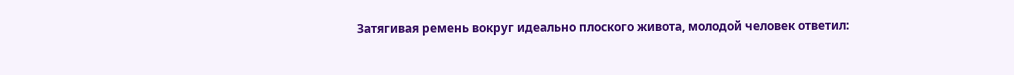Затягивая ремень вокруг идеально плоского живота, молодой человек ответил: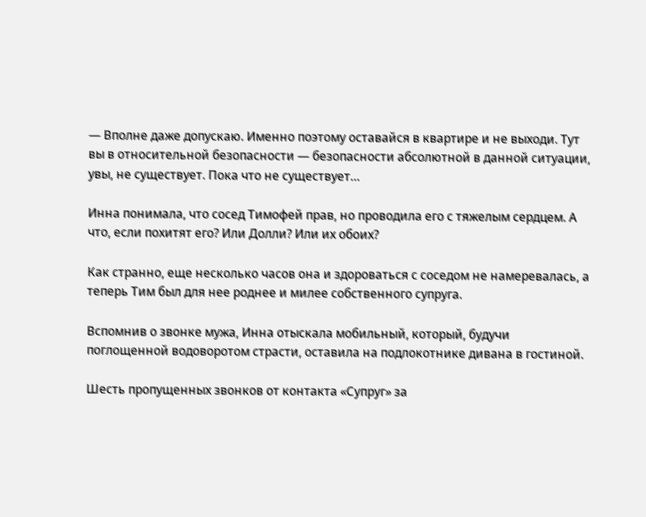— Вполне даже допускаю. Именно поэтому оставайся в квартире и не выходи. Тут вы в относительной безопасности — безопасности абсолютной в данной ситуации, увы, не существует. Пока что не существует…

Инна понимала, что сосед Тимофей прав, но проводила его с тяжелым сердцем. А что, если похитят его? Или Долли? Или их обоих?

Как странно, еще несколько часов она и здороваться с соседом не намеревалась, а теперь Тим был для нее роднее и милее собственного супруга.

Вспомнив о звонке мужа, Инна отыскала мобильный, который, будучи поглощенной водоворотом страсти, оставила на подлокотнике дивана в гостиной.

Шесть пропущенных звонков от контакта «Супруг» за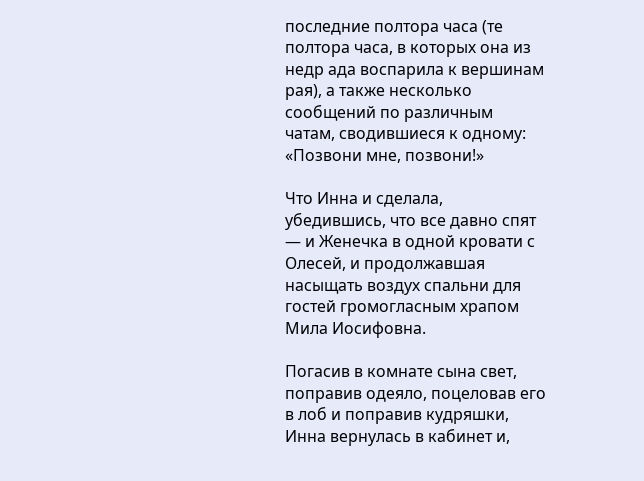последние полтора часа (те полтора часа, в которых она из недр ада воспарила к вершинам рая), а также несколько сообщений по различным чатам, сводившиеся к одному: «Позвони мне, позвони!»

Что Инна и сделала, убедившись, что все давно спят — и Женечка в одной кровати с Олесей, и продолжавшая насыщать воздух спальни для гостей громогласным храпом Мила Иосифовна.

Погасив в комнате сына свет, поправив одеяло, поцеловав его в лоб и поправив кудряшки, Инна вернулась в кабинет и,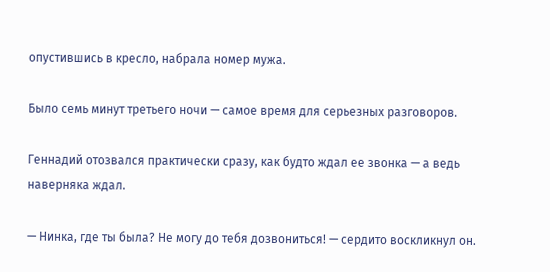опустившись в кресло, набрала номер мужа.

Было семь минут третьего ночи — самое время для серьезных разговоров.

Геннадий отозвался практически сразу, как будто ждал ее звонка — а ведь наверняка ждал.

— Нинка, где ты была? Не могу до тебя дозвониться! — сердито воскликнул он.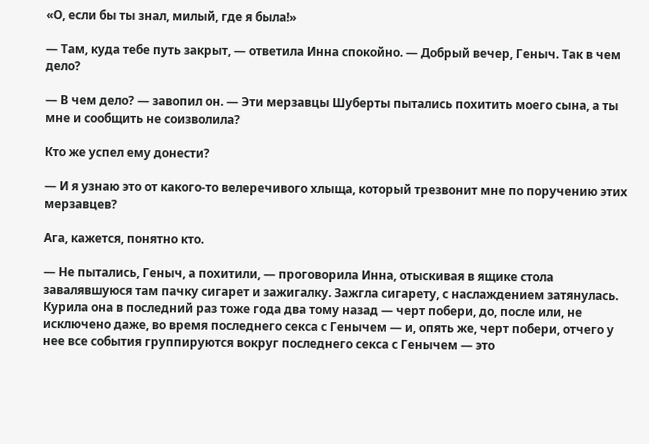«О, если бы ты знал, милый, где я была!»

— Там, куда тебе путь закрыт, — ответила Инна спокойно. — Добрый вечер, Геныч. Так в чем дело?

— В чем дело? — завопил он. — Эти мерзавцы Шуберты пытались похитить моего сына, а ты мне и сообщить не соизволила?

Кто же успел ему донести?

— И я узнаю это от какого-то велеречивого хлыща, который трезвонит мне по поручению этих мерзавцев?

Ага, кажется, понятно кто.

— Не пытались, Геныч, а похитили, — проговорила Инна, отыскивая в ящике стола завалявшуюся там пачку сигарет и зажигалку. Зажгла сигарету, с наслаждением затянулась. Курила она в последний раз тоже года два тому назад — черт побери, до, после или, не исключено даже, во время последнего секса с Генычем — и, опять же, черт побери, отчего у нее все события группируются вокруг последнего секса с Генычем — это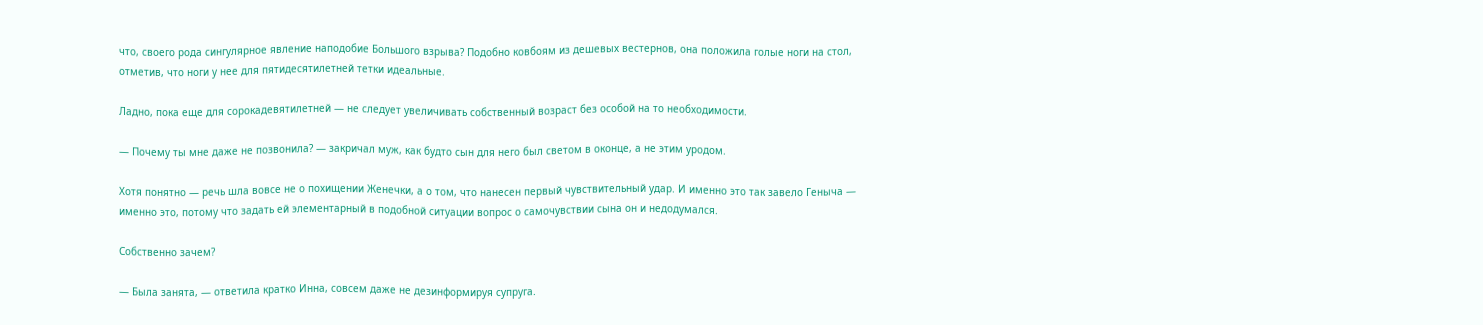что, своего рода сингулярное явление наподобие Большого взрыва? Подобно ковбоям из дешевых вестернов, она положила голые ноги на стол, отметив, что ноги у нее для пятидесятилетней тетки идеальные.

Ладно, пока еще для сорокадевятилетней — не следует увеличивать собственный возраст без особой на то необходимости.

— Почему ты мне даже не позвонила? — закричал муж, как будто сын для него был светом в оконце, а не этим уродом.

Хотя понятно — речь шла вовсе не о похищении Женечки, а о том, что нанесен первый чувствительный удар. И именно это так завело Геныча — именно это, потому что задать ей элементарный в подобной ситуации вопрос о самочувствии сына он и недодумался.

Собственно зачем?

— Была занята, — ответила кратко Инна, совсем даже не дезинформируя супруга.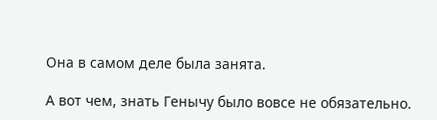Она в самом деле была занята.

А вот чем, знать Генычу было вовсе не обязательно.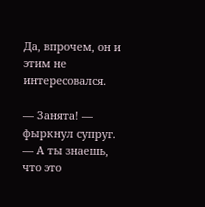Да, впрочем, он и этим не интересовался.

— Занята! — фыркнул супруг. — А ты знаешь, что это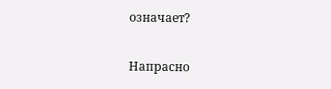означает?

Напрасно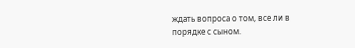ждать вопроса о том, все ли в порядке с сыном.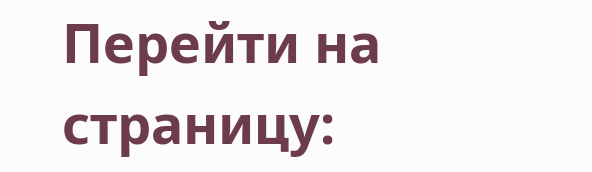Перейти на страницу: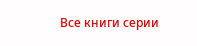Все книги серии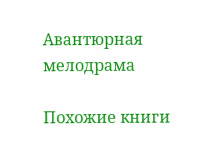Авантюрная мелодрама

Похожие книги